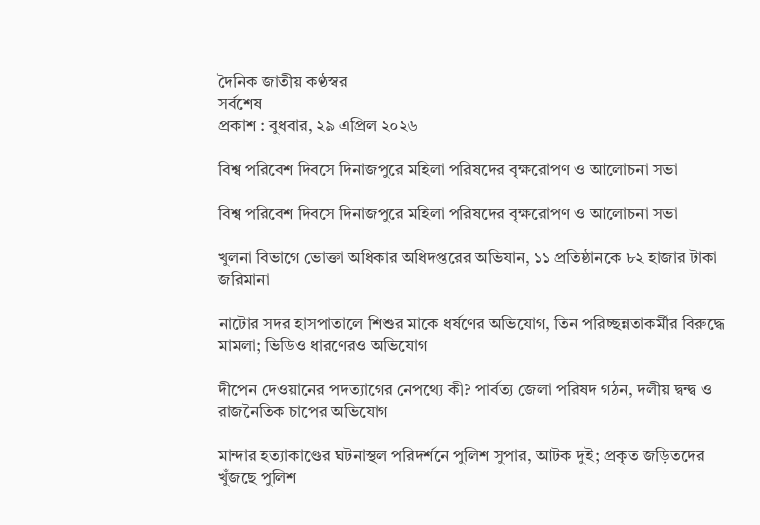দৈনিক জাতীয় কণ্ঠস্বর
সর্বশেষ
প্রকাশ : বুধবার, ২৯ এপ্রিল ২০২৬

বিশ্ব পরিবেশ দিবসে দিনাজপুরে মহিলা পরিষদের বৃক্ষরোপণ ও আলোচনা সভা

বিশ্ব পরিবেশ দিবসে দিনাজপুরে মহিলা পরিষদের বৃক্ষরোপণ ও আলোচনা সভা

খুলনা বিভাগে ভোক্তা অধিকার অধিদপ্তরের অভিযান, ১১ প্রতিষ্ঠানকে ৮২ হাজার টাকা জরিমানা

নাটোর সদর হাসপাতালে শিশুর মাকে ধর্ষণের অভিযোগ, তিন পরিচ্ছন্নতাকর্মীর বিরুদ্ধে মামলা; ভিডিও ধারণেরও অভিযোগ

দীপেন দেওয়ানের পদত্যাগের নেপথ্যে কী? পার্বত্য জেলা পরিষদ গঠন, দলীয় দ্বন্দ্ব ও রাজনৈতিক চাপের অভিযোগ

মান্দার হত্যাকাণ্ডের ঘটনাস্থল পরিদর্শনে পুলিশ সুপার, আটক দুই; প্রকৃত জড়িতদের খুঁজছে পুলিশ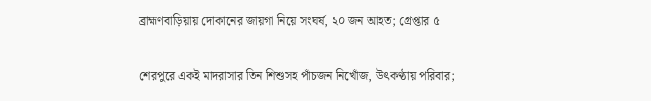ব্রাহ্মণবাড়িয়ায় দোকানের জায়গা নিয়ে সংঘর্ষ, ২০ জন আহত; গ্রেপ্তার ৫

শেরপুরে একই মাদরাসার তিন শিশুসহ পাঁচজন নিখোঁজ, উৎকণ্ঠায় পরিবার;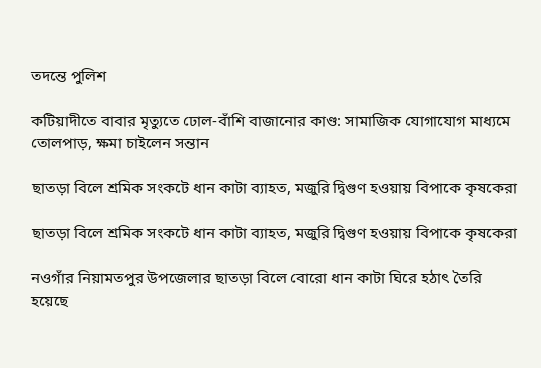তদন্তে পুলিশ

কটিয়াদীতে বাবার মৃত্যুতে ঢোল-বাঁশি বাজানোর কাণ্ড: সামাজিক যোগাযোগ মাধ্যমে তোলপাড়, ক্ষমা চাইলেন সন্তান

ছাতড়া বিলে শ্রমিক সংকটে ধান কাটা ব্যাহত, মজুরি দ্বিগুণ হওয়ায় বিপাকে কৃষকেরা

ছাতড়া বিলে শ্রমিক সংকটে ধান কাটা ব্যাহত, মজুরি দ্বিগুণ হওয়ায় বিপাকে কৃষকেরা

নওগাঁর নিয়ামতপুর উপজেলার ছাতড়া বিলে বোরো ধান কাটা ঘিরে হঠাৎ তৈরি হয়েছে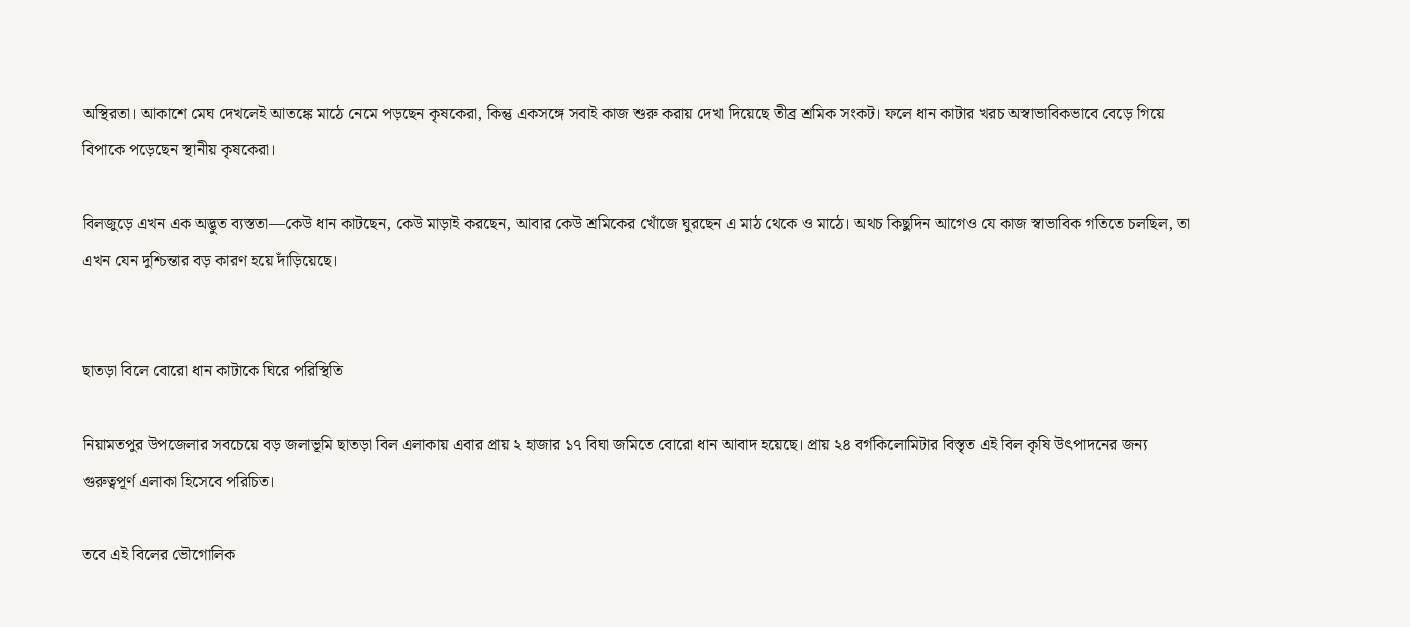অস্থিরতা। আকাশে মেঘ দেখলেই আতঙ্কে মাঠে নেমে পড়ছেন কৃষকেরা, কিন্তু একসঙ্গে সবাই কাজ শুরু করায় দেখা দিয়েছে তীব্র শ্রমিক সংকট। ফলে ধান কাটার খরচ অস্বাভাবিকভাবে বেড়ে গিয়ে বিপাকে পড়েছেন স্থানীয় কৃষকেরা।

বিলজুড়ে এখন এক অদ্ভুত ব্যস্ততা—কেউ ধান কাটছেন, কেউ মাড়াই করছেন, আবার কেউ শ্রমিকের খোঁজে ঘুরছেন এ মাঠ থেকে ও মাঠে। অথচ কিছুদিন আগেও যে কাজ স্বাভাবিক গতিতে চলছিল, তা এখন যেন দুশ্চিন্তার বড় কারণ হয়ে দাঁড়িয়েছে।


ছাতড়া বিলে বোরো ধান কাটাকে ঘিরে পরিস্থিতি

নিয়ামতপুর উপজেলার সবচেয়ে বড় জলাভূমি ছাতড়া বিল এলাকায় এবার প্রায় ২ হাজার ১৭ বিঘা জমিতে বোরো ধান আবাদ হয়েছে। প্রায় ২৪ বর্গকিলোমিটার বিস্তৃত এই বিল কৃষি উৎপাদনের জন্য গুরুত্বপূর্ণ এলাকা হিসেবে পরিচিত।

তবে এই বিলের ভৌগোলিক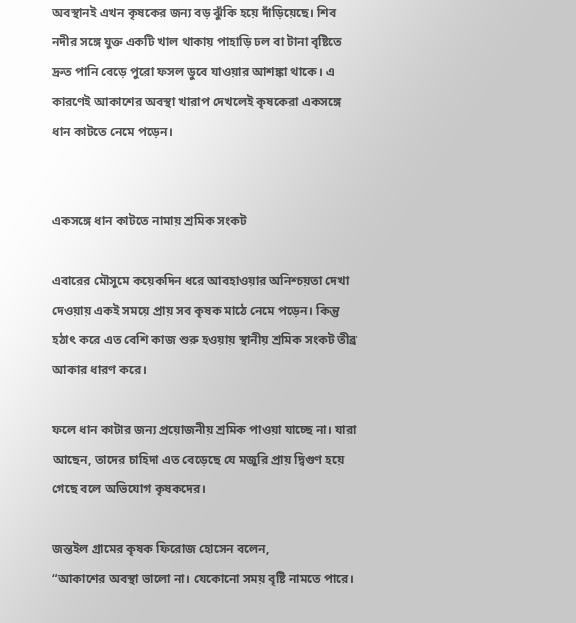অবস্থানই এখন কৃষকের জন্য বড় ঝুঁকি হয়ে দাঁড়িয়েছে। শিব নদীর সঙ্গে যুক্ত একটি খাল থাকায় পাহাড়ি ঢল বা টানা বৃষ্টিতে দ্রুত পানি বেড়ে পুরো ফসল ডুবে যাওয়ার আশঙ্কা থাকে। এ কারণেই আকাশের অবস্থা খারাপ দেখলেই কৃষকেরা একসঙ্গে ধান কাটতে নেমে পড়েন।


একসঙ্গে ধান কাটতে নামায় শ্রমিক সংকট

এবারের মৌসুমে কয়েকদিন ধরে আবহাওয়ার অনিশ্চয়তা দেখা দেওয়ায় একই সময়ে প্রায় সব কৃষক মাঠে নেমে পড়েন। কিন্তু হঠাৎ করে এত বেশি কাজ শুরু হওয়ায় স্থানীয় শ্রমিক সংকট তীব্র আকার ধারণ করে।

ফলে ধান কাটার জন্য প্রয়োজনীয় শ্রমিক পাওয়া যাচ্ছে না। যারা আছেন, তাদের চাহিদা এত বেড়েছে যে মজুরি প্রায় দ্বিগুণ হয়ে গেছে বলে অভিযোগ কৃষকদের।

জন্তইল গ্রামের কৃষক ফিরোজ হোসেন বলেন,
“আকাশের অবস্থা ভালো না। যেকোনো সময় বৃষ্টি নামতে পারে।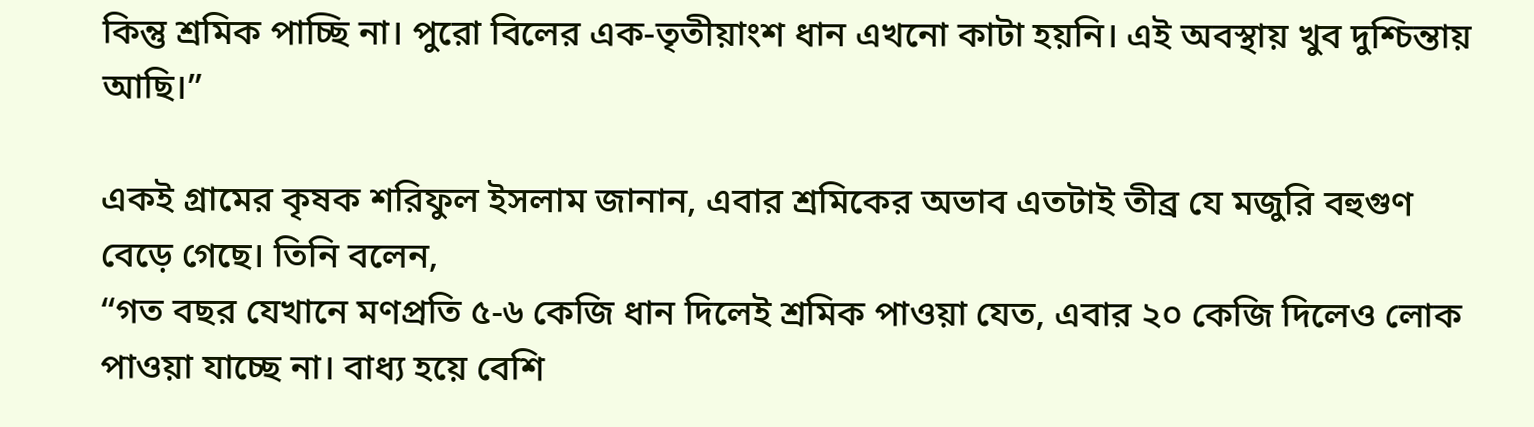কিন্তু শ্রমিক পাচ্ছি না। পুরো বিলের এক-তৃতীয়াংশ ধান এখনো কাটা হয়নি। এই অবস্থায় খুব দুশ্চিন্তায় আছি।”

একই গ্রামের কৃষক শরিফুল ইসলাম জানান, এবার শ্রমিকের অভাব এতটাই তীব্র যে মজুরি বহুগুণ বেড়ে গেছে। তিনি বলেন,
“গত বছর যেখানে মণপ্রতি ৫-৬ কেজি ধান দিলেই শ্রমিক পাওয়া যেত, এবার ২০ কেজি দিলেও লোক পাওয়া যাচ্ছে না। বাধ্য হয়ে বেশি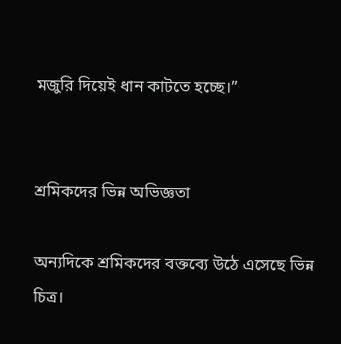মজুরি দিয়েই ধান কাটতে হচ্ছে।”


শ্রমিকদের ভিন্ন অভিজ্ঞতা

অন্যদিকে শ্রমিকদের বক্তব্যে উঠে এসেছে ভিন্ন চিত্র।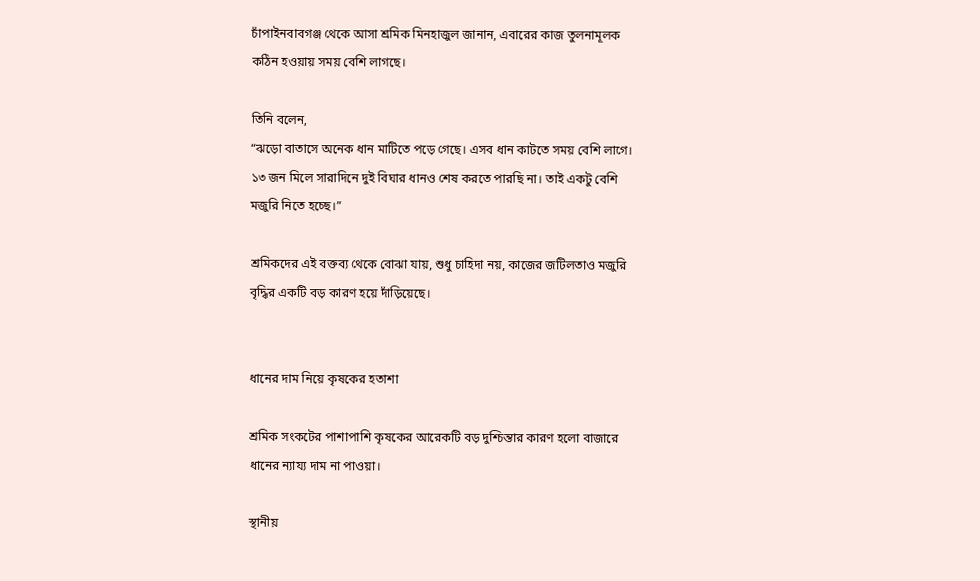চাঁপাইনবাবগঞ্জ থেকে আসা শ্রমিক মিনহাজুল জানান, এবারের কাজ তুলনামূলক কঠিন হওয়ায় সময় বেশি লাগছে।

তিনি বলেন,
“ঝড়ো বাতাসে অনেক ধান মাটিতে পড়ে গেছে। এসব ধান কাটতে সময় বেশি লাগে। ১৩ জন মিলে সারাদিনে দুই বিঘার ধানও শেষ করতে পারছি না। তাই একটু বেশি মজুরি নিতে হচ্ছে।”

শ্রমিকদের এই বক্তব্য থেকে বোঝা যায়, শুধু চাহিদা নয়, কাজের জটিলতাও মজুরি বৃদ্ধির একটি বড় কারণ হয়ে দাঁড়িয়েছে।


ধানের দাম নিয়ে কৃষকের হতাশা

শ্রমিক সংকটের পাশাপাশি কৃষকের আরেকটি বড় দুশ্চিন্তার কারণ হলো বাজারে ধানের ন্যায্য দাম না পাওয়া।

স্থানীয়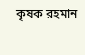কৃষক রহমান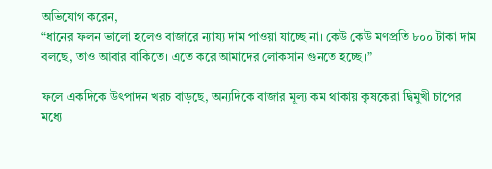অভিযোগ করেন,
“ধানের ফলন ভালো হলেও বাজারে ন্যায্য দাম পাওয়া যাচ্ছে না। কেউ কেউ মণপ্রতি ৮০০ টাকা দাম বলছে, তাও আবার বাকিতে। এতে করে আমাদের লোকসান গুনতে হচ্ছে।”

ফলে একদিকে উৎপাদন খরচ বাড়ছে, অন্যদিকে বাজার মূল্য কম থাকায় কৃষকেরা দ্বিমুখী চাপের মধ্যে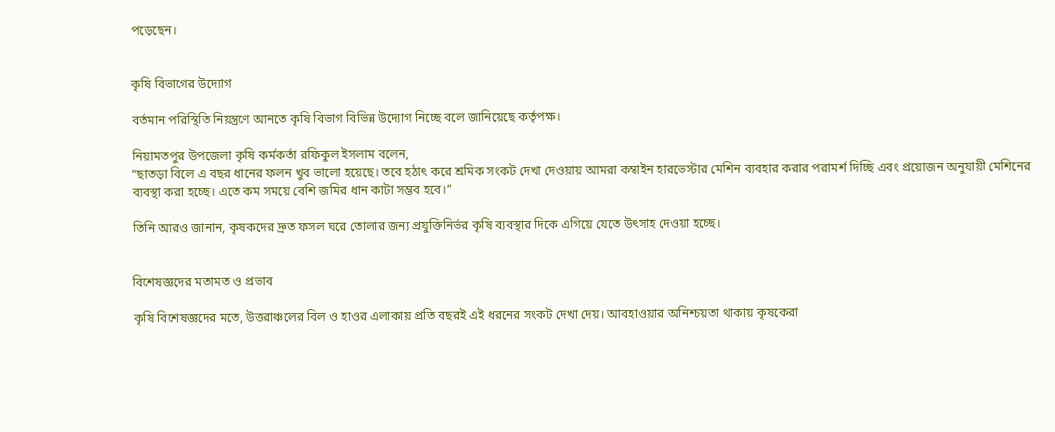পড়েছেন।


কৃষি বিভাগের উদ্যোগ

বর্তমান পরিস্থিতি নিয়ন্ত্রণে আনতে কৃষি বিভাগ বিভিন্ন উদ্যোগ নিচ্ছে বলে জানিয়েছে কর্তৃপক্ষ।

নিয়ামতপুর উপজেলা কৃষি কর্মকর্তা রফিকুল ইসলাম বলেন,
“ছাতড়া বিলে এ বছর ধানের ফলন খুব ভালো হয়েছে। তবে হঠাৎ করে শ্রমিক সংকট দেখা দেওয়ায় আমরা কম্বাইন হারভেস্টার মেশিন ব্যবহার করার পরামর্শ দিচ্ছি এবং প্রয়োজন অনুযায়ী মেশিনের ব্যবস্থা করা হচ্ছে। এতে কম সময়ে বেশি জমির ধান কাটা সম্ভব হবে।”

তিনি আরও জানান, কৃষকদের দ্রুত ফসল ঘরে তোলার জন্য প্রযুক্তিনির্ভর কৃষি ব্যবস্থার দিকে এগিয়ে যেতে উৎসাহ দেওয়া হচ্ছে।


বিশেষজ্ঞদের মতামত ও প্রভাব

কৃষি বিশেষজ্ঞদের মতে, উত্তরাঞ্চলের বিল ও হাওর এলাকায় প্রতি বছরই এই ধরনের সংকট দেখা দেয়। আবহাওয়ার অনিশ্চয়তা থাকায় কৃষকেরা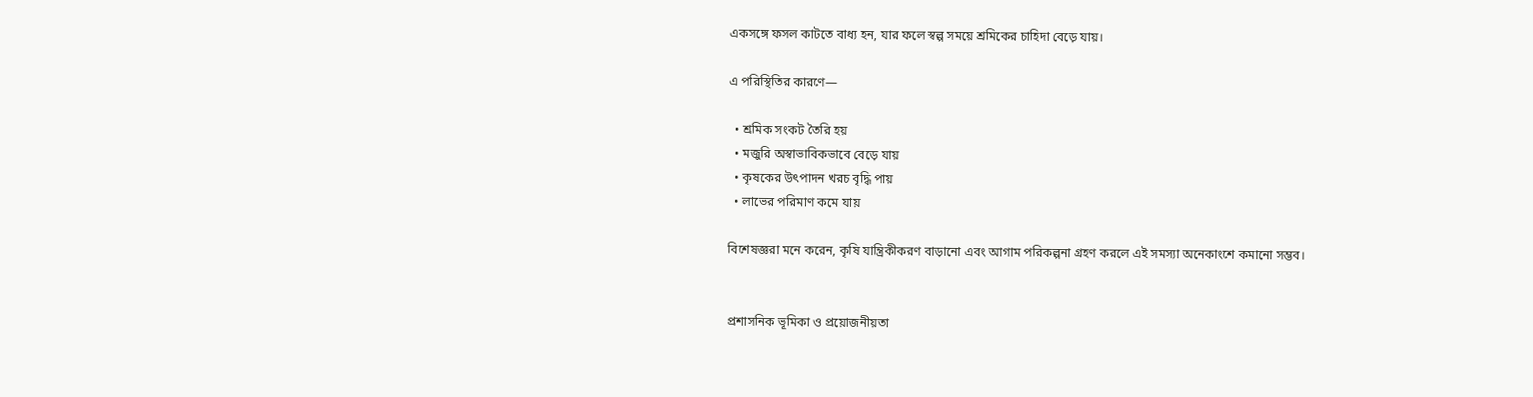একসঙ্গে ফসল কাটতে বাধ্য হন, যার ফলে স্বল্প সময়ে শ্রমিকের চাহিদা বেড়ে যায়।

এ পরিস্থিতির কারণে—

  • শ্রমিক সংকট তৈরি হয়
  • মজুরি অস্বাভাবিকভাবে বেড়ে যায়
  • কৃষকের উৎপাদন খরচ বৃদ্ধি পায়
  • লাভের পরিমাণ কমে যায়

বিশেষজ্ঞরা মনে করেন, কৃষি যান্ত্রিকীকরণ বাড়ানো এবং আগাম পরিকল্পনা গ্রহণ করলে এই সমস্যা অনেকাংশে কমানো সম্ভব।


প্রশাসনিক ভূমিকা ও প্রয়োজনীয়তা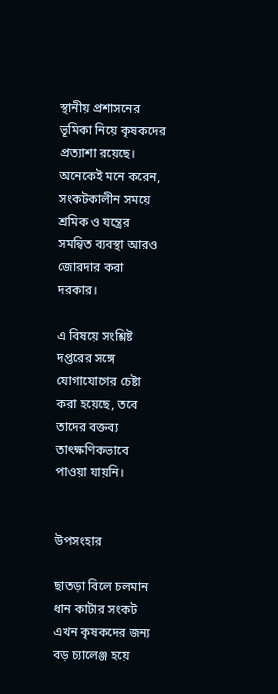স্থানীয় প্রশাসনের ভূমিকা নিয়ে কৃষকদের প্রত্যাশা রয়েছে। অনেকেই মনে করেন, সংকটকালীন সময়ে শ্রমিক ও যন্ত্রের সমন্বিত ব্যবস্থা আরও জোরদার করা দরকার।

এ বিষয়ে সংশ্লিষ্ট দপ্তরের সঙ্গে যোগাযোগের চেষ্টা করা হয়েছে, তবে তাদের বক্তব্য তাৎক্ষণিকভাবে পাওয়া যায়নি।


উপসংহার

ছাতড়া বিলে চলমান ধান কাটার সংকট এখন কৃষকদের জন্য বড় চ্যালেঞ্জ হয়ে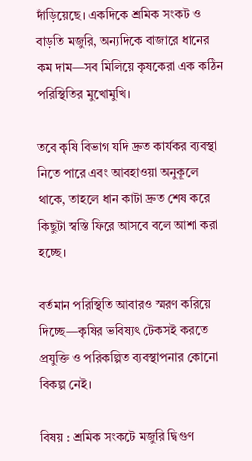দাঁড়িয়েছে। একদিকে শ্রমিক সংকট ও বাড়তি মজুরি, অন্যদিকে বাজারে ধানের কম দাম—সব মিলিয়ে কৃষকেরা এক কঠিন পরিস্থিতির মুখোমুখি।

তবে কৃষি বিভাগ যদি দ্রুত কার্যকর ব্যবস্থা নিতে পারে এবং আবহাওয়া অনুকূলে থাকে, তাহলে ধান কাটা দ্রুত শেষ করে কিছুটা স্বস্তি ফিরে আসবে বলে আশা করা হচ্ছে।

বর্তমান পরিস্থিতি আবারও স্মরণ করিয়ে দিচ্ছে—কৃষির ভবিষ্যৎ টেকসই করতে প্রযুক্তি ও পরিকল্পিত ব্যবস্থাপনার কোনো বিকল্প নেই।

বিষয় : শ্রমিক সংকটে মজুরি দ্বিগুণ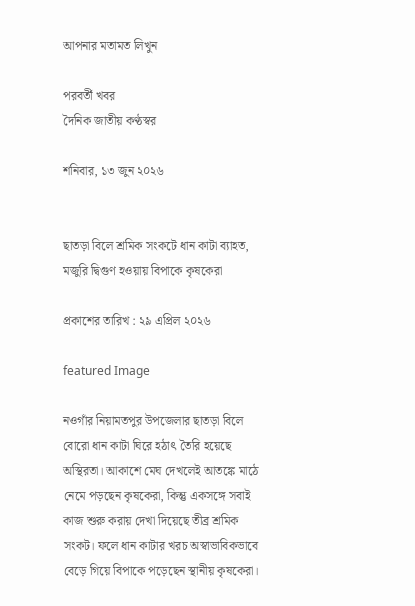আপনার মতামত লিখুন

পরবর্তী খবর
দৈনিক জাতীয় কণ্ঠস্বর

শনিবার, ১৩ জুন ২০২৬


ছাতড়া বিলে শ্রমিক সংকটে ধান কাটা ব্যাহত, মজুরি দ্বিগুণ হওয়ায় বিপাকে কৃষকেরা

প্রকাশের তারিখ : ২৯ এপ্রিল ২০২৬

featured Image

নওগাঁর নিয়ামতপুর উপজেলার ছাতড়া বিলে বোরো ধান কাটা ঘিরে হঠাৎ তৈরি হয়েছে অস্থিরতা। আকাশে মেঘ দেখলেই আতঙ্কে মাঠে নেমে পড়ছেন কৃষকেরা, কিন্তু একসঙ্গে সবাই কাজ শুরু করায় দেখা দিয়েছে তীব্র শ্রমিক সংকট। ফলে ধান কাটার খরচ অস্বাভাবিকভাবে বেড়ে গিয়ে বিপাকে পড়েছেন স্থানীয় কৃষকেরা।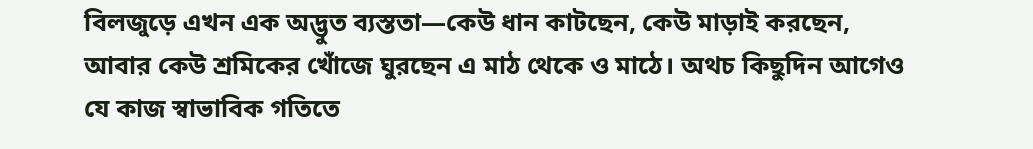বিলজুড়ে এখন এক অদ্ভুত ব্যস্ততা—কেউ ধান কাটছেন, কেউ মাড়াই করছেন, আবার কেউ শ্রমিকের খোঁজে ঘুরছেন এ মাঠ থেকে ও মাঠে। অথচ কিছুদিন আগেও যে কাজ স্বাভাবিক গতিতে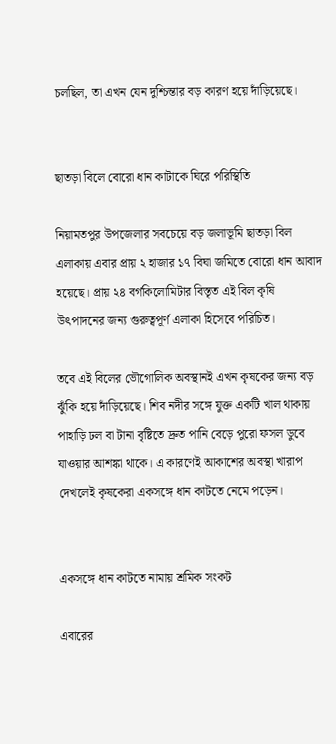চলছিল, তা এখন যেন দুশ্চিন্তার বড় কারণ হয়ে দাঁড়িয়েছে।


ছাতড়া বিলে বোরো ধান কাটাকে ঘিরে পরিস্থিতি

নিয়ামতপুর উপজেলার সবচেয়ে বড় জলাভূমি ছাতড়া বিল এলাকায় এবার প্রায় ২ হাজার ১৭ বিঘা জমিতে বোরো ধান আবাদ হয়েছে। প্রায় ২৪ বর্গকিলোমিটার বিস্তৃত এই বিল কৃষি উৎপাদনের জন্য গুরুত্বপূর্ণ এলাকা হিসেবে পরিচিত।

তবে এই বিলের ভৌগোলিক অবস্থানই এখন কৃষকের জন্য বড় ঝুঁকি হয়ে দাঁড়িয়েছে। শিব নদীর সঙ্গে যুক্ত একটি খাল থাকায় পাহাড়ি ঢল বা টানা বৃষ্টিতে দ্রুত পানি বেড়ে পুরো ফসল ডুবে যাওয়ার আশঙ্কা থাকে। এ কারণেই আকাশের অবস্থা খারাপ দেখলেই কৃষকেরা একসঙ্গে ধান কাটতে নেমে পড়েন।


একসঙ্গে ধান কাটতে নামায় শ্রমিক সংকট

এবারের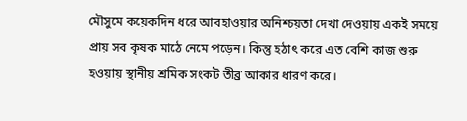মৌসুমে কয়েকদিন ধরে আবহাওয়ার অনিশ্চয়তা দেখা দেওয়ায় একই সময়ে প্রায় সব কৃষক মাঠে নেমে পড়েন। কিন্তু হঠাৎ করে এত বেশি কাজ শুরু হওয়ায় স্থানীয় শ্রমিক সংকট তীব্র আকার ধারণ করে।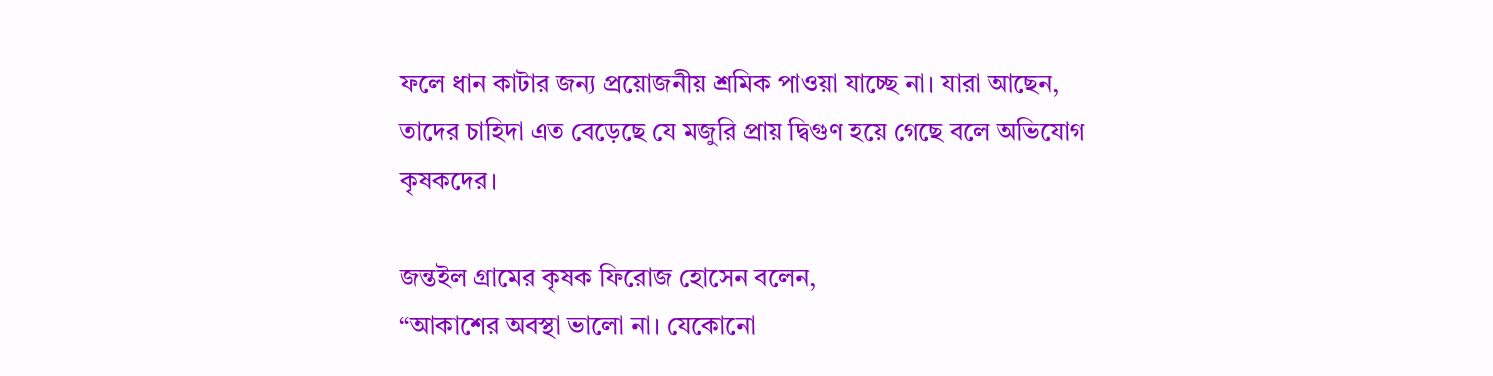ফলে ধান কাটার জন্য প্রয়োজনীয় শ্রমিক পাওয়া যাচ্ছে না। যারা আছেন, তাদের চাহিদা এত বেড়েছে যে মজুরি প্রায় দ্বিগুণ হয়ে গেছে বলে অভিযোগ কৃষকদের।

জন্তইল গ্রামের কৃষক ফিরোজ হোসেন বলেন,
“আকাশের অবস্থা ভালো না। যেকোনো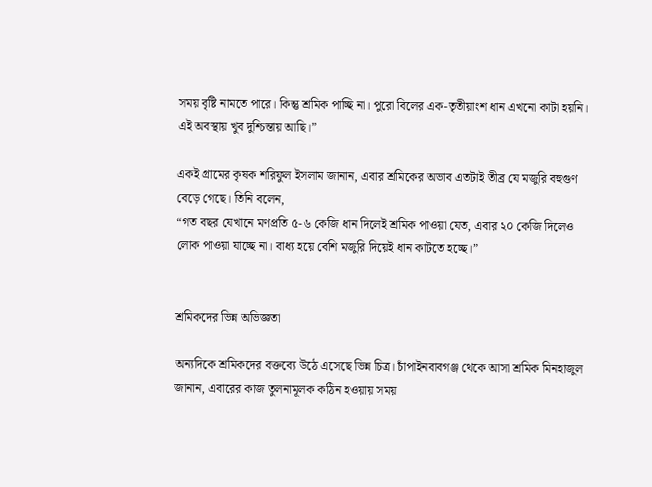সময় বৃষ্টি নামতে পারে। কিন্তু শ্রমিক পাচ্ছি না। পুরো বিলের এক-তৃতীয়াংশ ধান এখনো কাটা হয়নি। এই অবস্থায় খুব দুশ্চিন্তায় আছি।”

একই গ্রামের কৃষক শরিফুল ইসলাম জানান, এবার শ্রমিকের অভাব এতটাই তীব্র যে মজুরি বহুগুণ বেড়ে গেছে। তিনি বলেন,
“গত বছর যেখানে মণপ্রতি ৫-৬ কেজি ধান দিলেই শ্রমিক পাওয়া যেত, এবার ২০ কেজি দিলেও লোক পাওয়া যাচ্ছে না। বাধ্য হয়ে বেশি মজুরি দিয়েই ধান কাটতে হচ্ছে।”


শ্রমিকদের ভিন্ন অভিজ্ঞতা

অন্যদিকে শ্রমিকদের বক্তব্যে উঠে এসেছে ভিন্ন চিত্র। চাঁপাইনবাবগঞ্জ থেকে আসা শ্রমিক মিনহাজুল জানান, এবারের কাজ তুলনামূলক কঠিন হওয়ায় সময়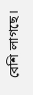বেশি লাগছে।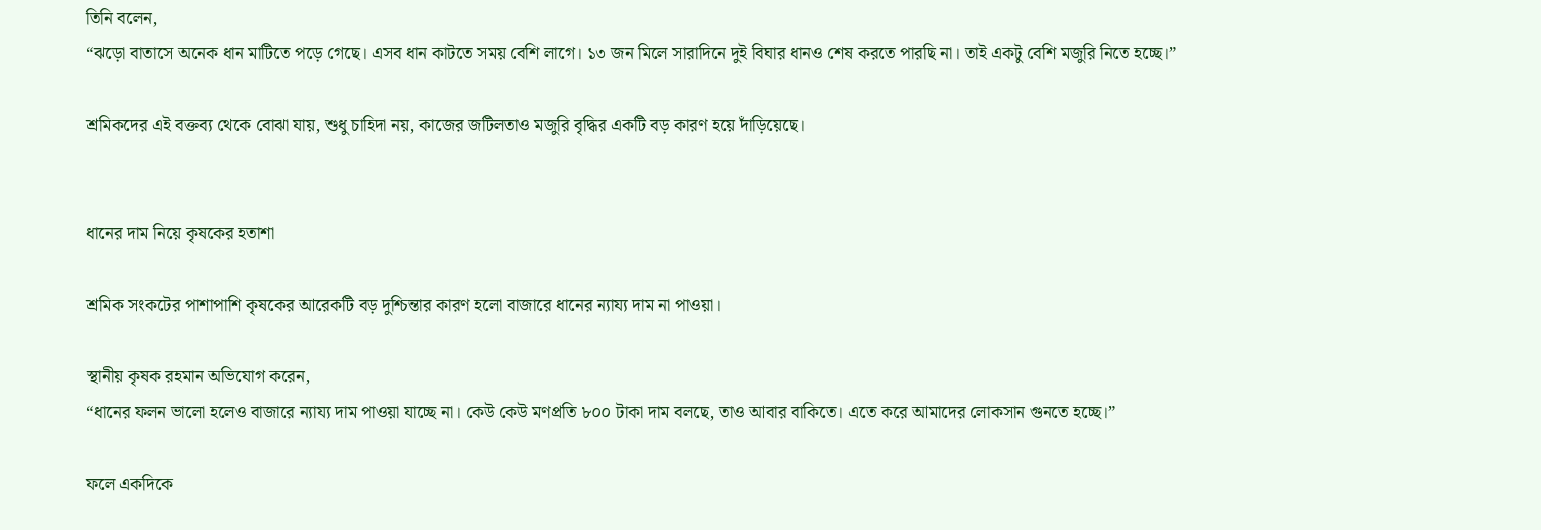তিনি বলেন,
“ঝড়ো বাতাসে অনেক ধান মাটিতে পড়ে গেছে। এসব ধান কাটতে সময় বেশি লাগে। ১৩ জন মিলে সারাদিনে দুই বিঘার ধানও শেষ করতে পারছি না। তাই একটু বেশি মজুরি নিতে হচ্ছে।”

শ্রমিকদের এই বক্তব্য থেকে বোঝা যায়, শুধু চাহিদা নয়, কাজের জটিলতাও মজুরি বৃদ্ধির একটি বড় কারণ হয়ে দাঁড়িয়েছে।


ধানের দাম নিয়ে কৃষকের হতাশা

শ্রমিক সংকটের পাশাপাশি কৃষকের আরেকটি বড় দুশ্চিন্তার কারণ হলো বাজারে ধানের ন্যায্য দাম না পাওয়া।

স্থানীয় কৃষক রহমান অভিযোগ করেন,
“ধানের ফলন ভালো হলেও বাজারে ন্যায্য দাম পাওয়া যাচ্ছে না। কেউ কেউ মণপ্রতি ৮০০ টাকা দাম বলছে, তাও আবার বাকিতে। এতে করে আমাদের লোকসান গুনতে হচ্ছে।”

ফলে একদিকে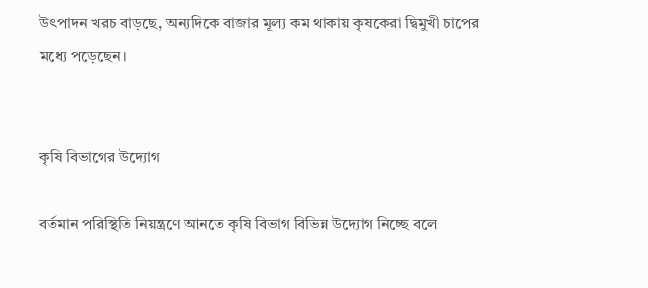উৎপাদন খরচ বাড়ছে, অন্যদিকে বাজার মূল্য কম থাকায় কৃষকেরা দ্বিমুখী চাপের মধ্যে পড়েছেন।


কৃষি বিভাগের উদ্যোগ

বর্তমান পরিস্থিতি নিয়ন্ত্রণে আনতে কৃষি বিভাগ বিভিন্ন উদ্যোগ নিচ্ছে বলে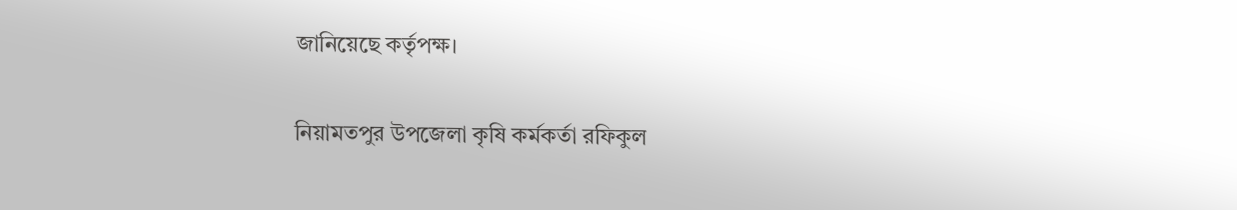জানিয়েছে কর্তৃপক্ষ।

নিয়ামতপুর উপজেলা কৃষি কর্মকর্তা রফিকুল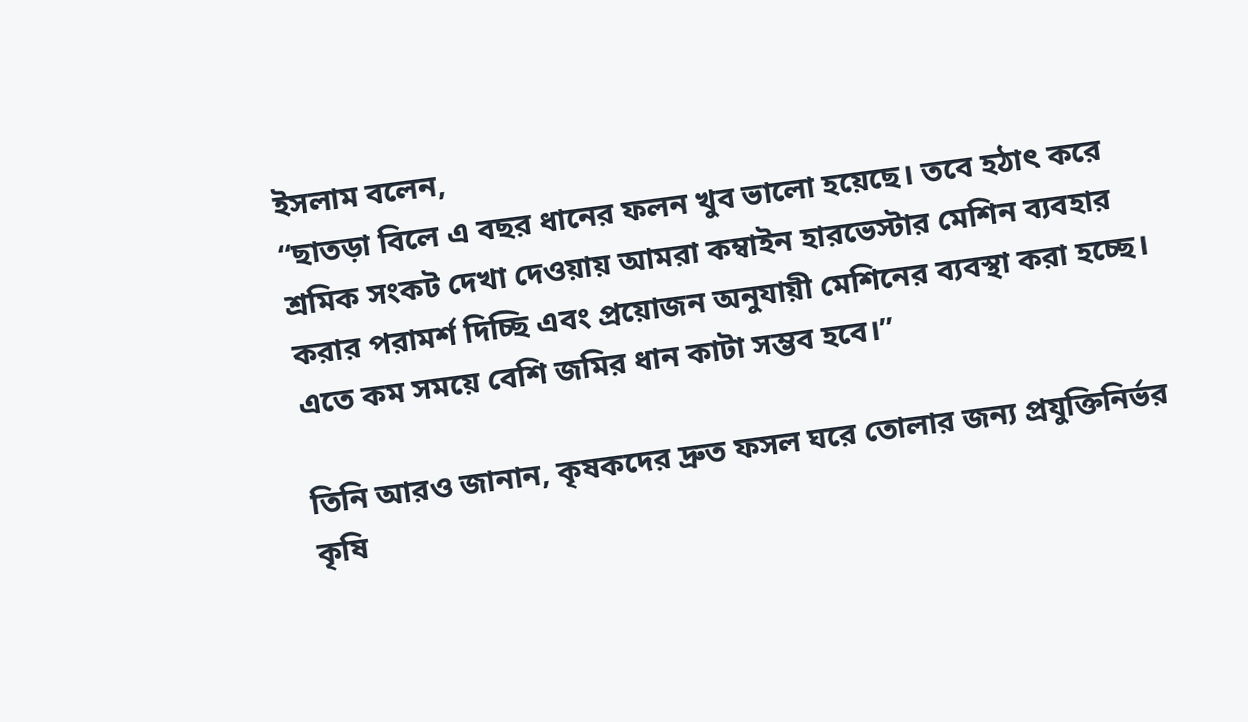ইসলাম বলেন,
“ছাতড়া বিলে এ বছর ধানের ফলন খুব ভালো হয়েছে। তবে হঠাৎ করে শ্রমিক সংকট দেখা দেওয়ায় আমরা কম্বাইন হারভেস্টার মেশিন ব্যবহার করার পরামর্শ দিচ্ছি এবং প্রয়োজন অনুযায়ী মেশিনের ব্যবস্থা করা হচ্ছে। এতে কম সময়ে বেশি জমির ধান কাটা সম্ভব হবে।”

তিনি আরও জানান, কৃষকদের দ্রুত ফসল ঘরে তোলার জন্য প্রযুক্তিনির্ভর কৃষি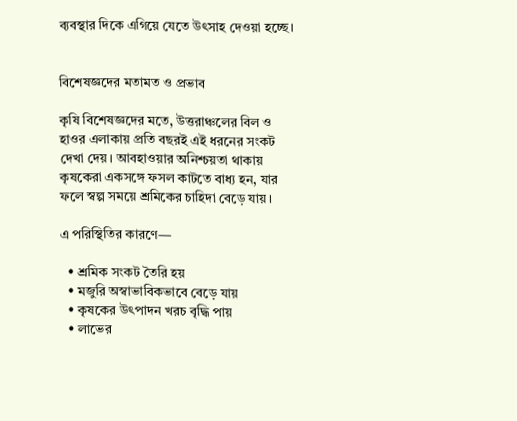ব্যবস্থার দিকে এগিয়ে যেতে উৎসাহ দেওয়া হচ্ছে।


বিশেষজ্ঞদের মতামত ও প্রভাব

কৃষি বিশেষজ্ঞদের মতে, উত্তরাঞ্চলের বিল ও হাওর এলাকায় প্রতি বছরই এই ধরনের সংকট দেখা দেয়। আবহাওয়ার অনিশ্চয়তা থাকায় কৃষকেরা একসঙ্গে ফসল কাটতে বাধ্য হন, যার ফলে স্বল্প সময়ে শ্রমিকের চাহিদা বেড়ে যায়।

এ পরিস্থিতির কারণে—

  • শ্রমিক সংকট তৈরি হয়
  • মজুরি অস্বাভাবিকভাবে বেড়ে যায়
  • কৃষকের উৎপাদন খরচ বৃদ্ধি পায়
  • লাভের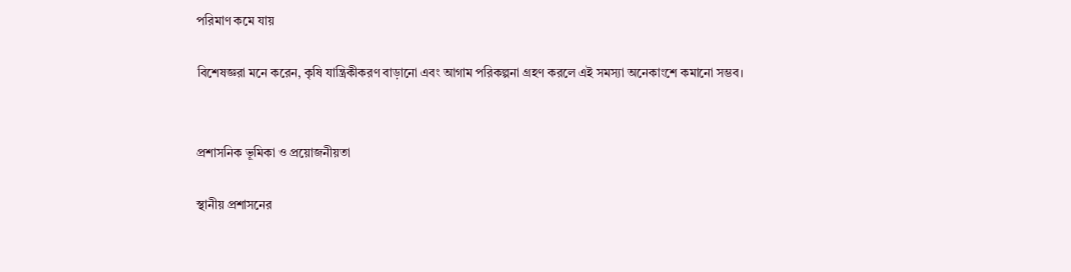পরিমাণ কমে যায়

বিশেষজ্ঞরা মনে করেন, কৃষি যান্ত্রিকীকরণ বাড়ানো এবং আগাম পরিকল্পনা গ্রহণ করলে এই সমস্যা অনেকাংশে কমানো সম্ভব।


প্রশাসনিক ভূমিকা ও প্রয়োজনীয়তা

স্থানীয় প্রশাসনের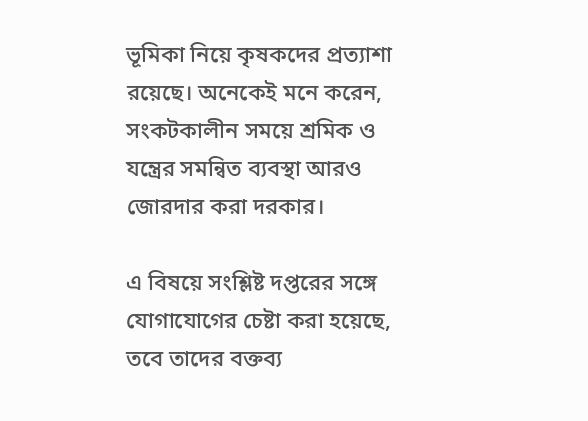ভূমিকা নিয়ে কৃষকদের প্রত্যাশা রয়েছে। অনেকেই মনে করেন, সংকটকালীন সময়ে শ্রমিক ও যন্ত্রের সমন্বিত ব্যবস্থা আরও জোরদার করা দরকার।

এ বিষয়ে সংশ্লিষ্ট দপ্তরের সঙ্গে যোগাযোগের চেষ্টা করা হয়েছে, তবে তাদের বক্তব্য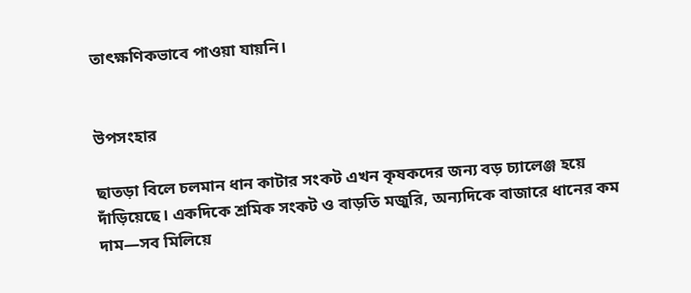তাৎক্ষণিকভাবে পাওয়া যায়নি।


উপসংহার

ছাতড়া বিলে চলমান ধান কাটার সংকট এখন কৃষকদের জন্য বড় চ্যালেঞ্জ হয়ে দাঁড়িয়েছে। একদিকে শ্রমিক সংকট ও বাড়তি মজুরি, অন্যদিকে বাজারে ধানের কম দাম—সব মিলিয়ে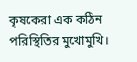কৃষকেরা এক কঠিন পরিস্থিতির মুখোমুখি।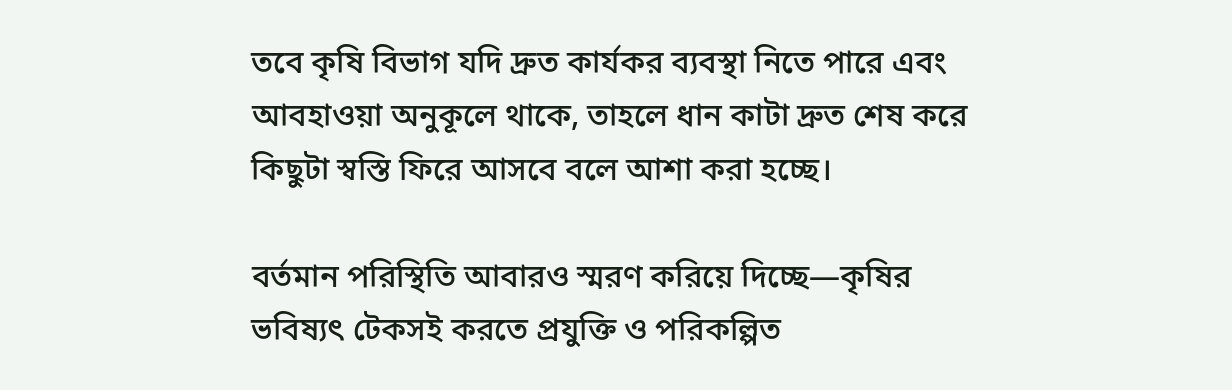তবে কৃষি বিভাগ যদি দ্রুত কার্যকর ব্যবস্থা নিতে পারে এবং আবহাওয়া অনুকূলে থাকে, তাহলে ধান কাটা দ্রুত শেষ করে কিছুটা স্বস্তি ফিরে আসবে বলে আশা করা হচ্ছে।

বর্তমান পরিস্থিতি আবারও স্মরণ করিয়ে দিচ্ছে—কৃষির ভবিষ্যৎ টেকসই করতে প্রযুক্তি ও পরিকল্পিত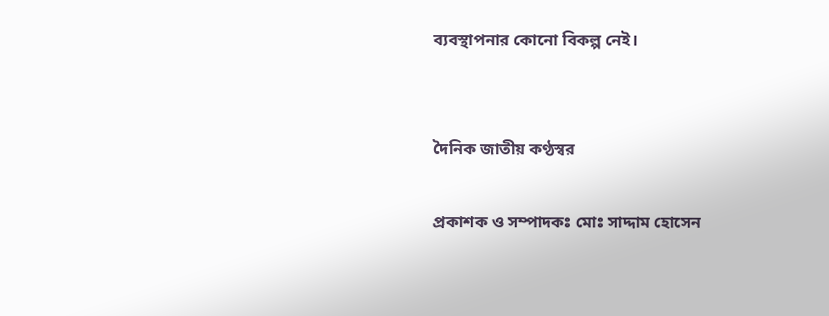ব্যবস্থাপনার কোনো বিকল্প নেই।


দৈনিক জাতীয় কণ্ঠস্বর

প্রকাশক ও সম্পাদকঃ মোঃ সাদ্দাম হোসেন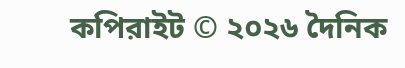কপিরাইট © ২০২৬ দৈনিক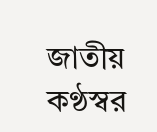জাতীয় কণ্ঠস্বর